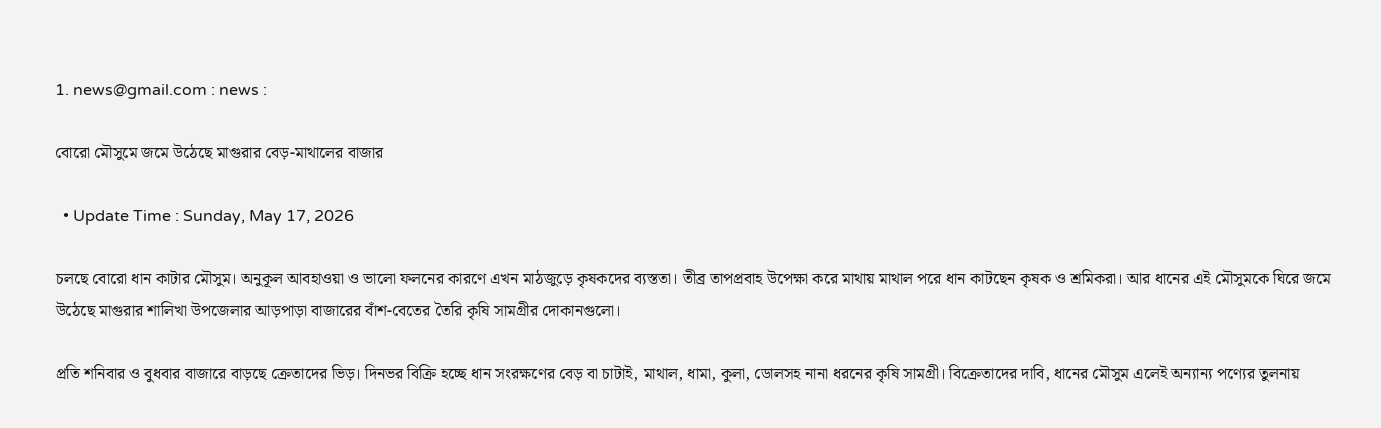1. news@gmail.com : news :

বোরো মৌসুমে জমে উঠেছে মাগুরার বেড়-মাথালের বাজার

  • Update Time : Sunday, May 17, 2026

চলছে বোরো ধান কাটার মৌসুম। অনুকূল আবহাওয়া ও ভালো ফলনের কারণে এখন মাঠজুড়ে কৃষকদের ব্যস্ততা। তীব্র তাপপ্রবাহ উপেক্ষা করে মাথায় মাথাল পরে ধান কাটছেন কৃষক ও শ্রমিকরা। আর ধানের এই মৌসুমকে ঘিরে জমে উঠেছে মাগুরার শালিখা উপজেলার আড়পাড়া বাজারের বাঁশ-বেতের তৈরি কৃষি সামগ্রীর দোকানগুলো।

প্রতি শনিবার ও বুধবার বাজারে বাড়ছে ক্রেতাদের ভিড়। দিনভর বিক্রি হচ্ছে ধান সংরক্ষণের বেড় বা চাটাই, মাথাল, ধামা, কুলা, ডোলসহ নানা ধরনের কৃষি সামগ্রী। বিক্রেতাদের দাবি, ধানের মৌসুম এলেই অন্যান্য পণ্যের তুলনায়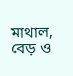মাথাল, বেড় ও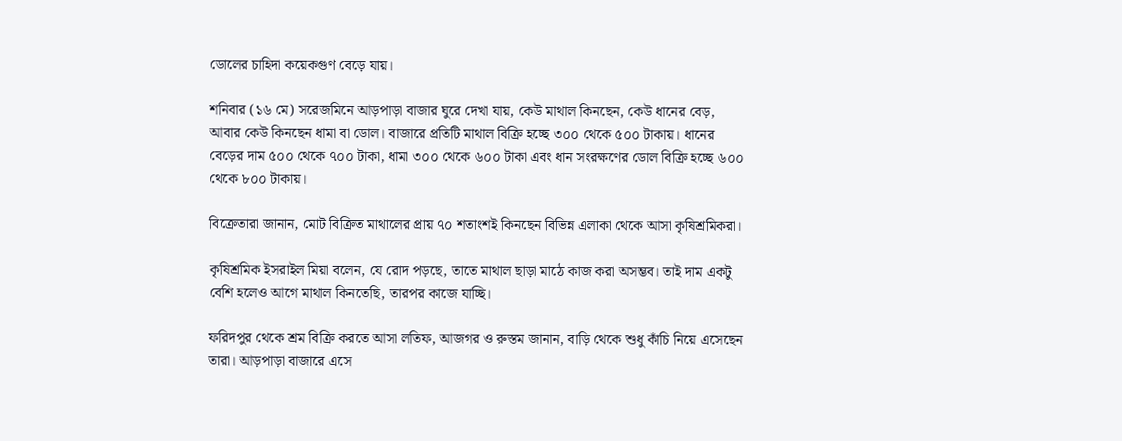ডোলের চাহিদা কয়েকগুণ বেড়ে যায়।

শনিবার (১৬ মে) সরেজমিনে আড়পাড়া বাজার ঘুরে দেখা যায়, কেউ মাথাল কিনছেন, কেউ ধানের বেড়, আবার কেউ কিনছেন ধামা বা ডোল। বাজারে প্রতিটি মাথাল বিক্রি হচ্ছে ৩০০ থেকে ৫০০ টাকায়। ধানের বেড়ের দাম ৫০০ থেকে ৭০০ টাকা, ধামা ৩০০ থেকে ৬০০ টাকা এবং ধান সংরক্ষণের ডোল বিক্রি হচ্ছে ৬০০ থেকে ৮০০ টাকায়।

বিক্রেতারা জানান, মোট বিক্রিত মাথালের প্রায় ৭০ শতাংশই কিনছেন বিভিন্ন এলাকা থেকে আসা কৃষিশ্রমিকরা।

কৃষিশ্রমিক ইসরাইল মিয়া বলেন, যে রোদ পড়ছে, তাতে মাথাল ছাড়া মাঠে কাজ করা অসম্ভব। তাই দাম একটু বেশি হলেও আগে মাথাল কিনতেছি, তারপর কাজে যাচ্ছি।

ফরিদপুর থেকে শ্রম বিক্রি করতে আসা লতিফ, আজগর ও রুস্তম জানান, বাড়ি থেকে শুধু কাঁচি নিয়ে এসেছেন তারা। আড়পাড়া বাজারে এসে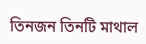তিনজন তিনটি মাথাল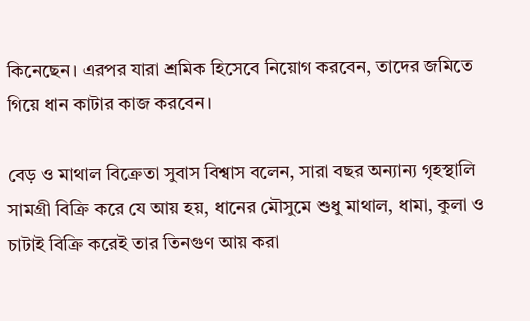কিনেছেন। এরপর যারা শ্রমিক হিসেবে নিয়োগ করবেন, তাদের জমিতে গিয়ে ধান কাটার কাজ করবেন।

বেড় ও মাথাল বিক্রেতা সুবাস বিশ্বাস বলেন, সারা বছর অন্যান্য গৃহস্থালি সামগ্রী বিক্রি করে যে আয় হয়, ধানের মৌসুমে শুধু মাথাল, ধামা, কুলা ও চাটাই বিক্রি করেই তার তিনগুণ আয় করা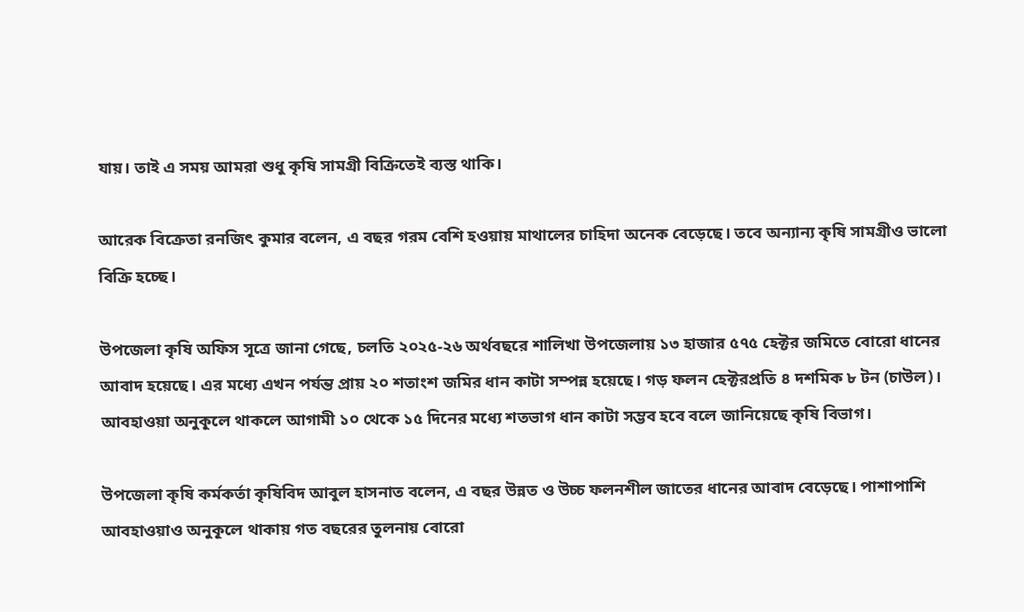যায়। তাই এ সময় আমরা শুধু কৃষি সামগ্রী বিক্রিতেই ব্যস্ত থাকি।

আরেক বিক্রেতা রনজিৎ কুমার বলেন, এ বছর গরম বেশি হওয়ায় মাথালের চাহিদা অনেক বেড়েছে। তবে অন্যান্য কৃষি সামগ্রীও ভালো বিক্রি হচ্ছে।

উপজেলা কৃষি অফিস সূত্রে জানা গেছে, চলতি ২০২৫-২৬ অর্থবছরে শালিখা উপজেলায় ১৩ হাজার ৫৭৫ হেক্টর জমিতে বোরো ধানের আবাদ হয়েছে। এর মধ্যে এখন পর্যন্ত প্রায় ২০ শতাংশ জমির ধান কাটা সম্পন্ন হয়েছে। গড় ফলন হেক্টরপ্রতি ৪ দশমিক ৮ টন (চাউল)। আবহাওয়া অনুকূলে থাকলে আগামী ১০ থেকে ১৫ দিনের মধ্যে শতভাগ ধান কাটা সম্ভব হবে বলে জানিয়েছে কৃষি বিভাগ।

উপজেলা কৃষি কর্মকর্তা কৃষিবিদ আবুল হাসনাত বলেন, এ বছর উন্নত ও উচ্চ ফলনশীল জাতের ধানের আবাদ বেড়েছে। পাশাপাশি আবহাওয়াও অনুকূলে থাকায় গত বছরের তুলনায় বোরো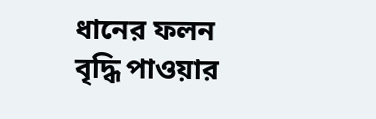ধানের ফলন বৃদ্ধি পাওয়ার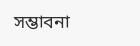সম্ভাবনা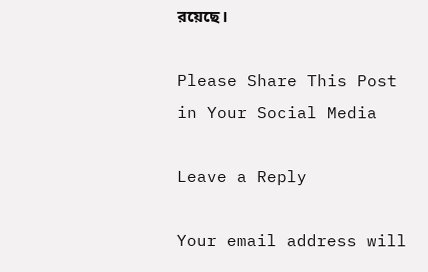রয়েছে।

Please Share This Post in Your Social Media

Leave a Reply

Your email address will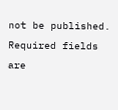not be published. Required fields are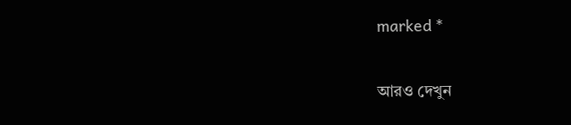marked *

আরও দেখুন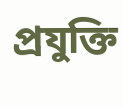প্রযুক্তি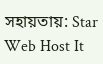সহায়তায়: Star Web Host It